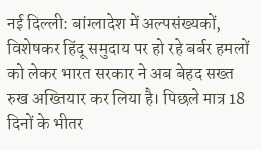नई दिल्ली: बांग्लादेश में अल्पसंख्यकों, विशेषकर हिंदू समुदाय पर हो रहे बर्बर हमलों को लेकर भारत सरकार ने अब बेहद सख्त रुख अख्तियार कर लिया है। पिछले मात्र 18 दिनों के भीतर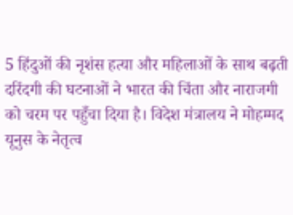5 हिंदुओं की नृशंस हत्या और महिलाओं के साथ बढ़ती दरिंदगी की घटनाओं ने भारत की चिंता और नाराजगी को चरम पर पहुँचा दिया है। विदेश मंत्रालय ने मोहम्मद यूनुस के नेतृत्व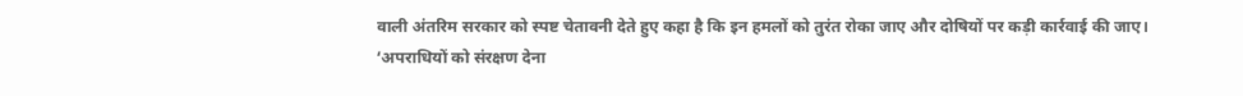वाली अंतरिम सरकार को स्पष्ट चेतावनी देते हुए कहा है कि इन हमलों को तुरंत रोका जाए और दोषियों पर कड़ी कार्रवाई की जाए।
‘अपराधियों को संरक्षण देना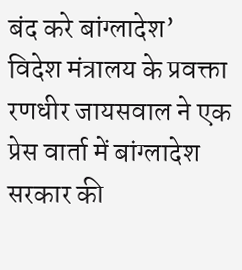बंद करे बांग्लादेश’
विदेश मंत्रालय के प्रवक्ता रणधीर जायसवाल ने एक प्रेस वार्ता में बांग्लादेश सरकार की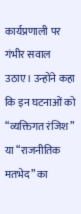कार्यप्रणाली पर गंभीर सवाल उठाए। उन्होंने कहा कि इन घटनाओं को “व्यक्तिगत रंजिश” या “राजनीतिक मतभेद” का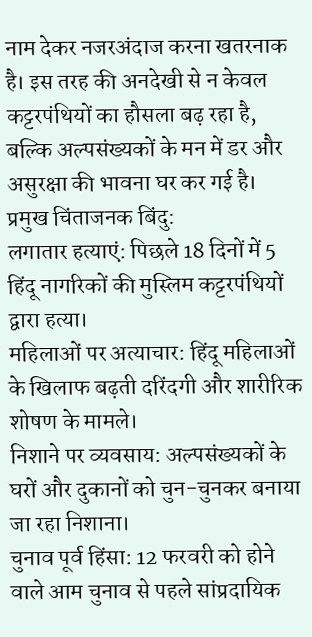नाम देकर नजरअंदाज करना खतरनाक है। इस तरह की अनदेखी से न केवल कट्टरपंथियों का हौसला बढ़ रहा है, बल्कि अल्पसंख्यकों के मन में डर और असुरक्षा की भावना घर कर गई है।
प्रमुख चिंताजनक बिंदु:
लगातार हत्याएं: पिछले 18 दिनों में 5 हिंदू नागरिकों की मुस्लिम कट्टरपंथियों द्वारा हत्या।
महिलाओं पर अत्याचार: हिंदू महिलाओं के खिलाफ बढ़ती दरिंदगी और शारीरिक शोषण के मामले।
निशाने पर व्यवसाय: अल्पसंख्यकों के घरों और दुकानों को चुन-चुनकर बनाया जा रहा निशाना।
चुनाव पूर्व हिंसा: 12 फरवरी को होने वाले आम चुनाव से पहले सांप्रदायिक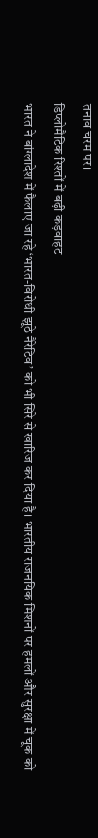तनाव चरम पर।
डिप्लोमैटिक रिश्तों में बढ़ी कड़वाहट
भारत ने बांग्लादेश में फैलाए जा रहे ‘भारत-विरोधी झूठे नैरेटिव’ को भी सिरे से खारिज कर दिया है। भारतीय राजनयिक मिशनों पर हमलों और सुरक्षा में चूक को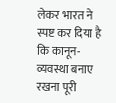लेकर भारत ने स्पष्ट कर दिया है कि कानून-व्यवस्था बनाए रखना पूरी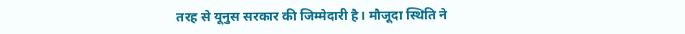तरह से यूनुस सरकार की जिम्मेदारी है। मौजूदा स्थिति ने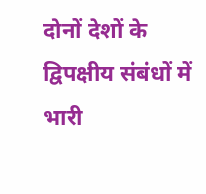दोनों देशों के द्विपक्षीय संबंधों में भारी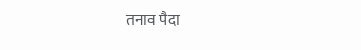तनाव पैदा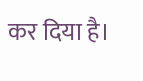कर दिया है।